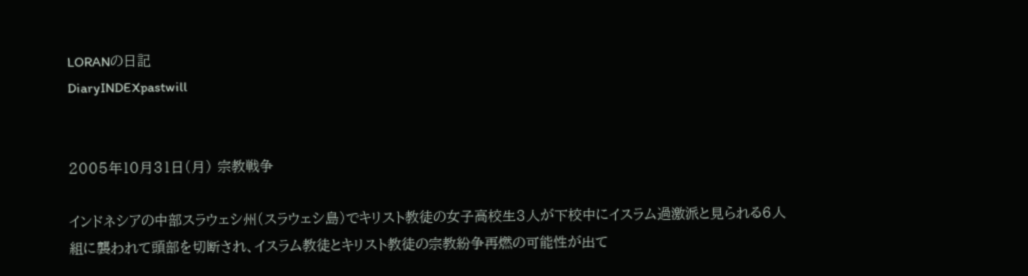LORANの日記
DiaryINDEXpastwill


2005年10月31日(月) 宗教戦争

インドネシアの中部スラウェシ州(スラウェシ島)でキリスト教徒の女子高校生3人が下校中にイスラム過激派と見られる6人組に襲われて頭部を切断され、イスラム教徒とキリスト教徒の宗教紛争再燃の可能性が出て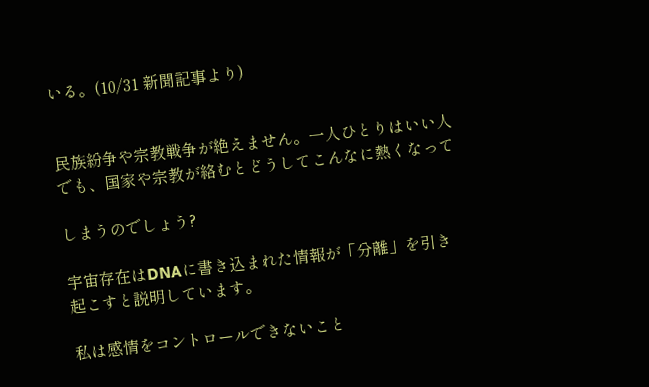いる。(10/31 新聞記事より)


民族紛争や宗教戦争が絶えません。一人ひとりはいい人でも、国家や宗教が絡むとどうしてこんなに熱くなって

しまうのでしょう?

宇宙存在はDNAに書き込まれた情報が「分離」を引き起こすと説明しています。

私は感情をコントロールできないこと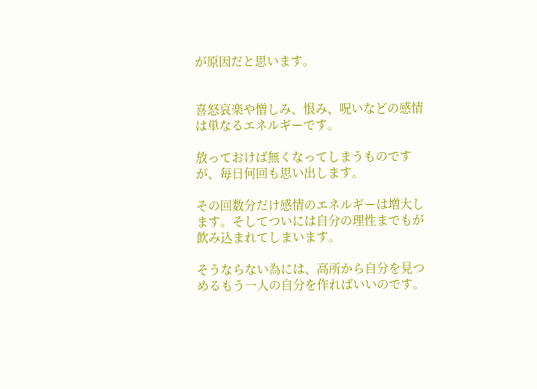が原因だと思います。


喜怒哀楽や憎しみ、恨み、呪いなどの感情は単なるエネルギーです。

放っておけば無くなってしまうものですが、毎日何回も思い出します。

その回数分だけ感情のエネルギーは増大します。そしてついには自分の理性までもが飲み込まれてしまいます。

そうならない為には、高所から自分を見つめるもう一人の自分を作ればいいのです。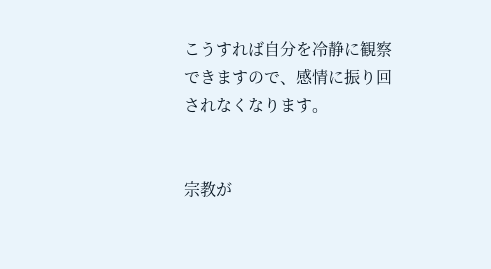こうすれば自分を冷静に観察できますので、感情に振り回されなくなります。


宗教が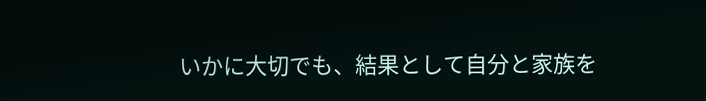いかに大切でも、結果として自分と家族を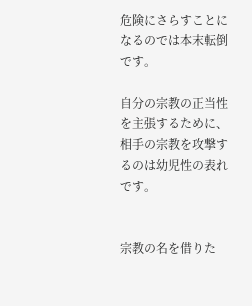危険にさらすことになるのでは本末転倒です。

自分の宗教の正当性を主張するために、相手の宗教を攻撃するのは幼児性の表れです。


宗教の名を借りた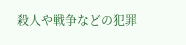殺人や戦争などの犯罪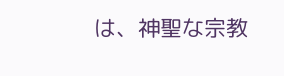は、神聖な宗教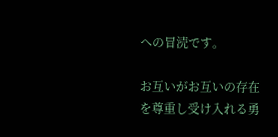への冒涜です。

お互いがお互いの存在を尊重し受け入れる勇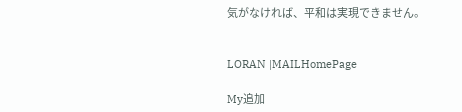気がなければ、平和は実現できません。


LORAN |MAILHomePage

My追加